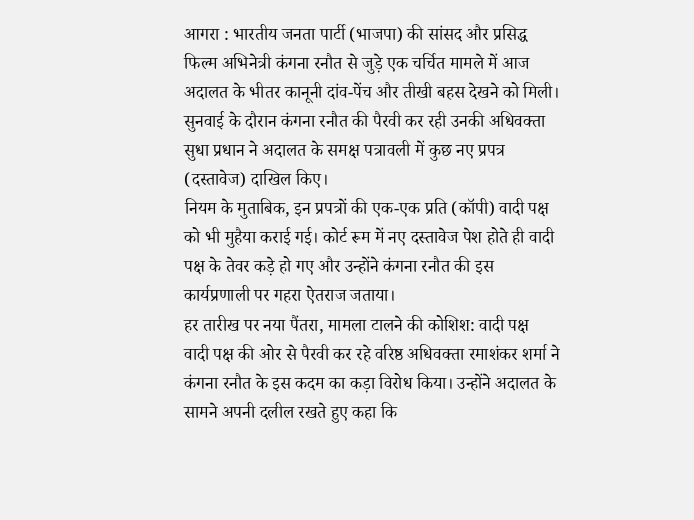आगरा : भारतीय जनता पार्टी (भाजपा) की सांसद और प्रसिद्ध फिल्म अभिनेत्री कंगना रनौत से जुड़े एक चर्चित मामले में आज अदालत के भीतर कानूनी दांव-पेंच और तीखी बहस देखने को मिली। सुनवाई के दौरान कंगना रनौत की पैरवी कर रही उनकी अधिवक्ता सुधा प्रधान ने अदालत के समक्ष पत्रावली में कुछ नए प्रपत्र (दस्तावेज) दाखिल किए।
नियम के मुताबिक, इन प्रपत्रों की एक-एक प्रति (कॉपी) वादी पक्ष को भी मुहैया कराई गई। कोर्ट रूम में नए दस्तावेज पेश होते ही वादी पक्ष के तेवर कड़े हो गए और उन्होंने कंगना रनौत की इस कार्यप्रणाली पर गहरा ऐतराज जताया।
हर तारीख पर नया पैंतरा, मामला टालने की कोशिश: वादी पक्ष
वादी पक्ष की ओर से पैरवी कर रहे वरिष्ठ अधिवक्ता रमाशंकर शर्मा ने कंगना रनौत के इस कदम का कड़ा विरोध किया। उन्होंने अदालत के सामने अपनी दलील रखते हुए कहा कि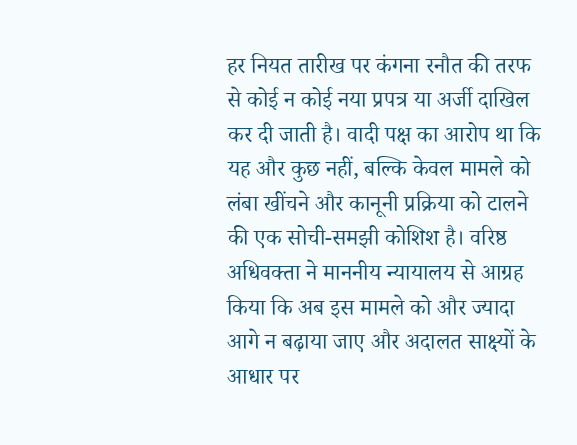हर नियत तारीख पर कंगना रनौत की तरफ से कोई न कोई नया प्रपत्र या अर्जी दाखिल कर दी जाती है। वादी पक्ष का आरोप था कि यह और कुछ नहीं, बल्कि केवल मामले को लंबा खींचने और कानूनी प्रक्रिया को टालने की एक सोची-समझी कोशिश है। वरिष्ठ अधिवक्ता ने माननीय न्यायालय से आग्रह किया कि अब इस मामले को और ज्यादा आगे न बढ़ाया जाए और अदालत साक्ष्यों के आधार पर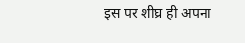इस पर शीघ्र ही अपना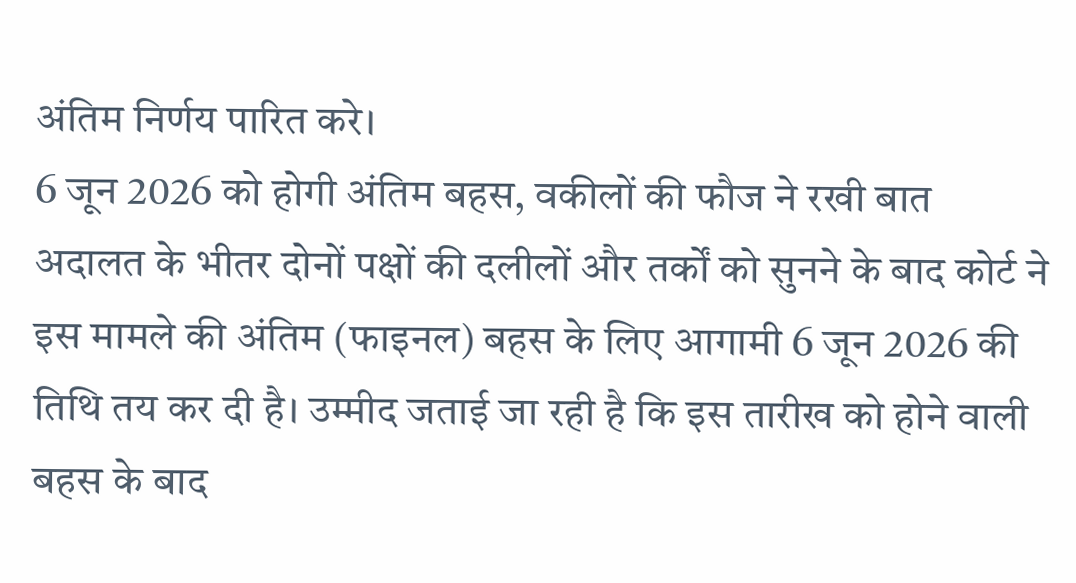अंतिम निर्णय पारित करे।
6 जून 2026 को होगी अंतिम बहस, वकीलों की फौज ने रखी बात
अदालत के भीतर दोनों पक्षों की दलीलों और तर्कों को सुनने के बाद कोर्ट ने इस मामले की अंतिम (फाइनल) बहस के लिए आगामी 6 जून 2026 की तिथि तय कर दी है। उम्मीद जताई जा रही है कि इस तारीख को होने वाली बहस के बाद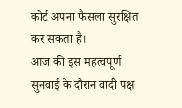कोर्ट अपना फैसला सुरक्षित कर सकता है।
आज की इस महत्वपूर्ण सुनवाई के दौरान वादी पक्ष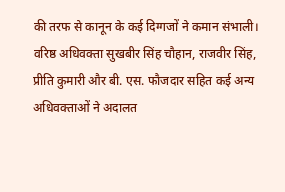की तरफ से कानून के कई दिग्गजों ने कमान संभाली।
वरिष्ठ अधिवक्ता सुखबीर सिंह चौहान, राजवीर सिंह, प्रीति कुमारी और बी. एस. फौजदार सहित कई अन्य अधिवक्ताओं ने अदालत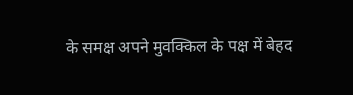के समक्ष अपने मुवक्किल के पक्ष में बेहद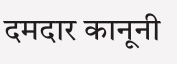दमदार कानूनी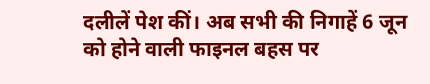दलीलें पेश कीं। अब सभी की निगाहें 6 जून को होने वाली फाइनल बहस पर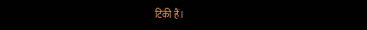टिकी हैं।